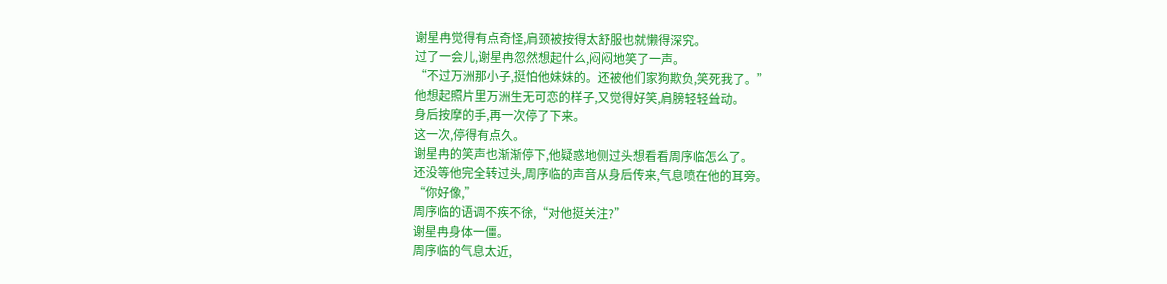谢星冉觉得有点奇怪,肩颈被按得太舒服也就懒得深究。
过了一会儿,谢星冉忽然想起什么,闷闷地笑了一声。
“不过万洲那小子,挺怕他妹妹的。还被他们家狗欺负,笑死我了。”
他想起照片里万洲生无可恋的样子,又觉得好笑,肩膀轻轻耸动。
身后按摩的手,再一次停了下来。
这一次,停得有点久。
谢星冉的笑声也渐渐停下,他疑惑地侧过头想看看周序临怎么了。
还没等他完全转过头,周序临的声音从身后传来,气息喷在他的耳旁。
“你好像,”
周序临的语调不疾不徐,“对他挺关注?”
谢星冉身体一僵。
周序临的气息太近,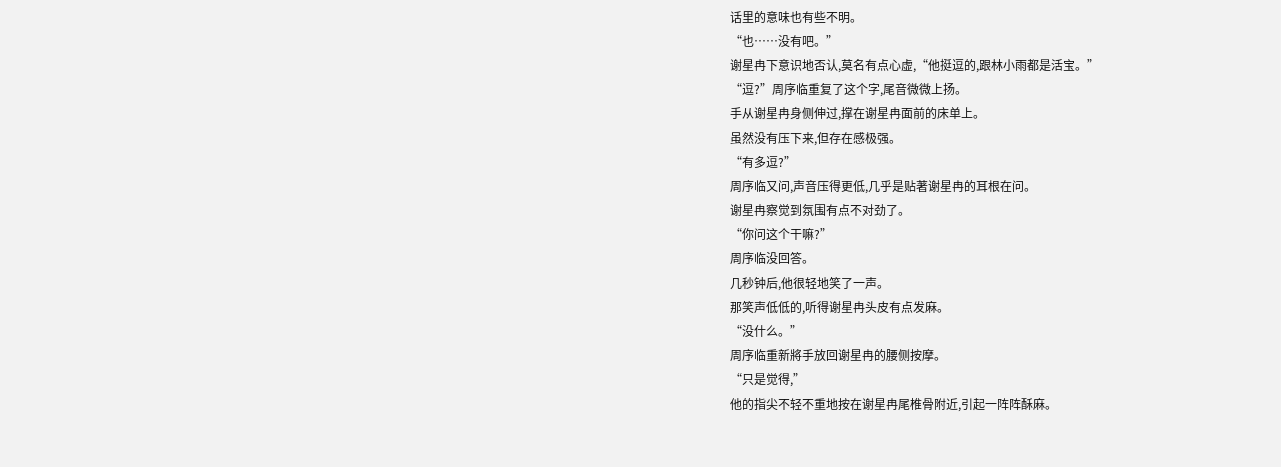话里的意味也有些不明。
“也……没有吧。”
谢星冉下意识地否认,莫名有点心虚,“他挺逗的,跟林小雨都是活宝。”
“逗?”周序临重复了这个字,尾音微微上扬。
手从谢星冉身侧伸过,撑在谢星冉面前的床单上。
虽然没有压下来,但存在感极强。
“有多逗?”
周序临又问,声音压得更低,几乎是贴著谢星冉的耳根在问。
谢星冉察觉到氛围有点不对劲了。
“你问这个干嘛?”
周序临没回答。
几秒钟后,他很轻地笑了一声。
那笑声低低的,听得谢星冉头皮有点发麻。
“没什么。”
周序临重新將手放回谢星冉的腰侧按摩。
“只是觉得,”
他的指尖不轻不重地按在谢星冉尾椎骨附近,引起一阵阵酥麻。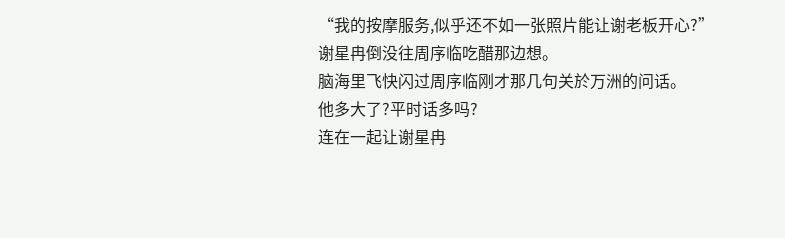“我的按摩服务,似乎还不如一张照片能让谢老板开心?”
谢星冉倒没往周序临吃醋那边想。
脑海里飞快闪过周序临刚才那几句关於万洲的问话。
他多大了?平时话多吗?
连在一起让谢星冉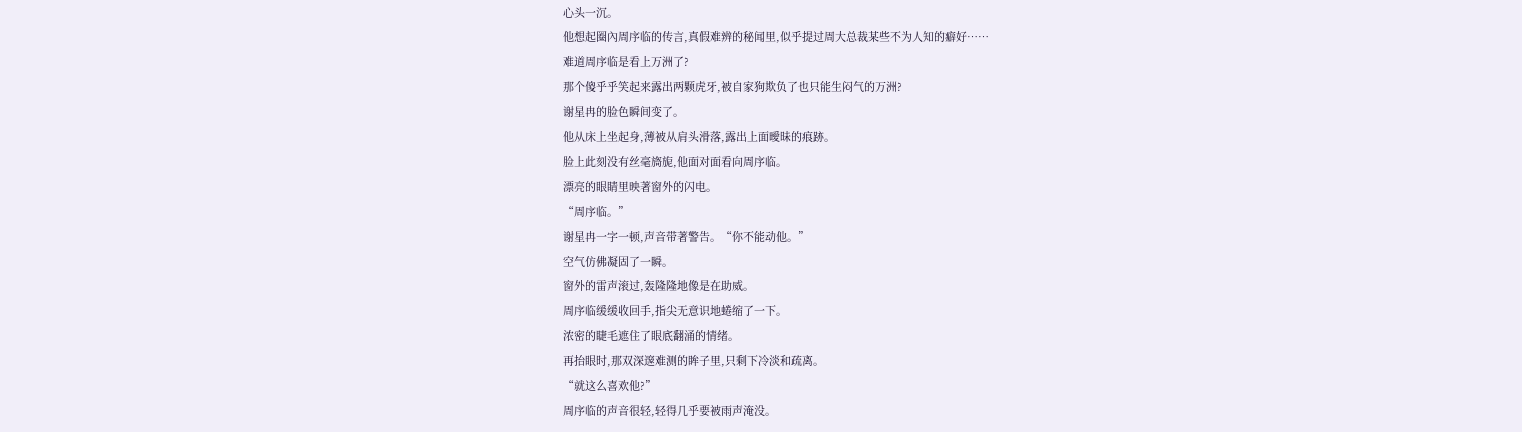心头一沉。
他想起圈內周序临的传言,真假难辨的秘闻里,似乎提过周大总裁某些不为人知的癖好……
难道周序临是看上万洲了?
那个傻乎乎笑起来露出两颗虎牙,被自家狗欺负了也只能生闷气的万洲?
谢星冉的脸色瞬间变了。
他从床上坐起身,薄被从肩头滑落,露出上面曖昧的痕跡。
脸上此刻没有丝毫旖旎,他面对面看向周序临。
漂亮的眼睛里映著窗外的闪电。
“周序临。”
谢星冉一字一顿,声音带著警告。“你不能动他。”
空气仿佛凝固了一瞬。
窗外的雷声滚过,轰隆隆地像是在助威。
周序临缓缓收回手,指尖无意识地蜷缩了一下。
浓密的睫毛遮住了眼底翻涌的情绪。
再抬眼时,那双深邃难测的眸子里,只剩下冷淡和疏离。
“就这么喜欢他?”
周序临的声音很轻,轻得几乎要被雨声淹没。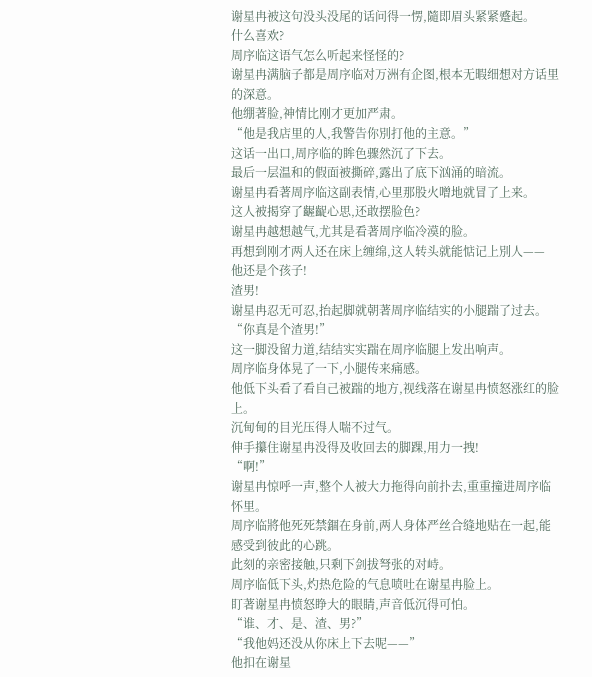谢星冉被这句没头没尾的话问得一愣,隨即眉头紧紧蹙起。
什么喜欢?
周序临这语气怎么听起来怪怪的?
谢星冉满脑子都是周序临对万洲有企图,根本无暇细想对方话里的深意。
他绷著脸,神情比刚才更加严肃。
“他是我店里的人,我警告你別打他的主意。”
这话一出口,周序临的眸色骤然沉了下去。
最后一层温和的假面被撕碎,露出了底下汹涌的暗流。
谢星冉看著周序临这副表情,心里那股火噌地就冒了上来。
这人被揭穿了齷齪心思,还敢摆脸色?
谢星冉越想越气,尤其是看著周序临冷漠的脸。
再想到刚才两人还在床上缠绵,这人转头就能惦记上別人——
他还是个孩子!
渣男!
谢星冉忍无可忍,抬起脚就朝著周序临结实的小腿踹了过去。
“你真是个渣男!”
这一脚没留力道,结结实实踹在周序临腿上发出响声。
周序临身体晃了一下,小腿传来痛感。
他低下头看了看自己被踹的地方,视线落在谢星冉愤怒涨红的脸上。
沉甸甸的目光压得人喘不过气。
伸手攥住谢星冉没得及收回去的脚踝,用力一拽!
“啊!”
谢星冉惊呼一声,整个人被大力拖得向前扑去,重重撞进周序临怀里。
周序临將他死死禁錮在身前,两人身体严丝合缝地贴在一起,能感受到彼此的心跳。
此刻的亲密接触,只剩下剑拔弩张的对峙。
周序临低下头,灼热危险的气息喷吐在谢星冉脸上。
盯著谢星冉愤怒睁大的眼睛,声音低沉得可怕。
“谁、才、是、渣、男?”
“我他妈还没从你床上下去呢——”
他扣在谢星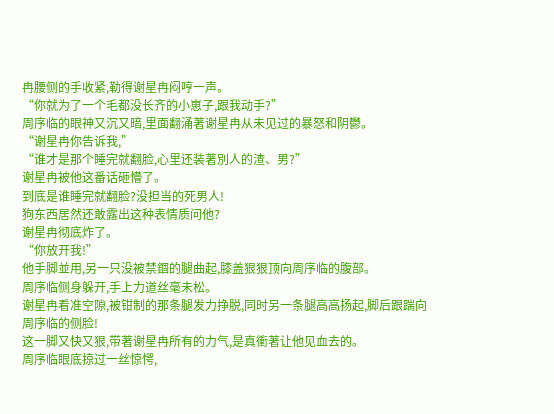冉腰侧的手收紧,勒得谢星冉闷哼一声。
“你就为了一个毛都没长齐的小崽子,跟我动手?”
周序临的眼神又沉又暗,里面翻涌著谢星冉从未见过的暴怒和阴鬱。
“谢星冉你告诉我,”
“谁才是那个睡完就翻脸,心里还装著別人的渣、男?”
谢星冉被他这番话砸懵了。
到底是谁睡完就翻脸?没担当的死男人!
狗东西居然还敢露出这种表情质问他?
谢星冉彻底炸了。
“你放开我!”
他手脚並用,另一只没被禁錮的腿曲起,膝盖狠狠顶向周序临的腹部。
周序临侧身躲开,手上力道丝毫未松。
谢星冉看准空隙,被钳制的那条腿发力挣脱,同时另一条腿高高扬起,脚后跟踹向周序临的侧脸!
这一脚又快又狠,带著谢星冉所有的力气,是真衝著让他见血去的。
周序临眼底掠过一丝惊愕,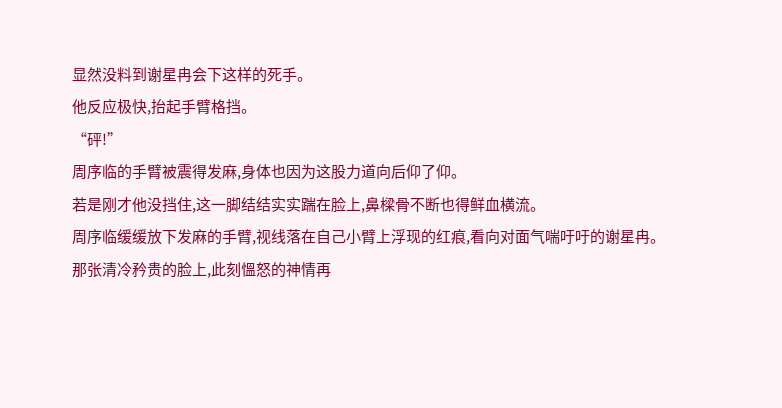显然没料到谢星冉会下这样的死手。
他反应极快,抬起手臂格挡。
“砰!”
周序临的手臂被震得发麻,身体也因为这股力道向后仰了仰。
若是刚才他没挡住,这一脚结结实实踹在脸上,鼻樑骨不断也得鲜血横流。
周序临缓缓放下发麻的手臂,视线落在自己小臂上浮现的红痕,看向对面气喘吁吁的谢星冉。
那张清冷矜贵的脸上,此刻慍怒的神情再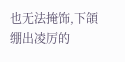也无法掩饰,下頜绷出凌厉的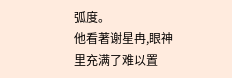弧度。
他看著谢星冉,眼神里充满了难以置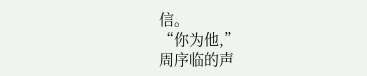信。
“你为他,”
周序临的声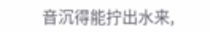音沉得能拧出水来,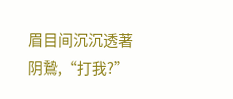眉目间沉沉透著阴鷙,“打我?”